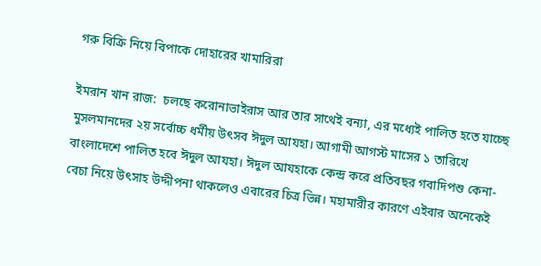গরু বিক্রি নিয়ে বিপাকে দোহারের খামারিরা

ইমরান খান রাজ:  চলছে করোনাভাইরাস আর তার সাথেই বন্যা, এর মধ্যেই পালিত হতে যাচ্ছে মুসলমানদের ২য় সর্বোচ্চ ধর্মীয় উৎসব ঈদুল আযহা। আগামী আগস্ট মাসের ১ তারিখে বাংলাদেশে পালিত হবে ঈদুল আযহা। ঈদুল আযহাকে কেন্দ্র করে প্রতিবছর গবাদিপশু কেনা-বেচা নিয়ে উৎসাহ উদ্দীপনা থাকলেও এবারের চিত্র ভিন্ন। মহামারীর কারণে এইবার অনেকেই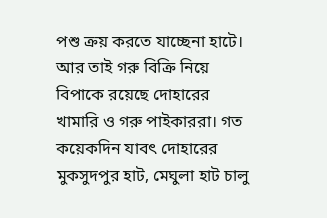পশু ক্রয় করতে যাচ্ছেনা হাটে। আর তাই গরু বিক্রি নিয়ে বিপাকে রয়েছে দোহারের খামারি ও গরু পাইকাররা। গত কয়েকদিন যাবৎ দোহারের মুকসুদপুর হাট, মেঘুলা হাট চালু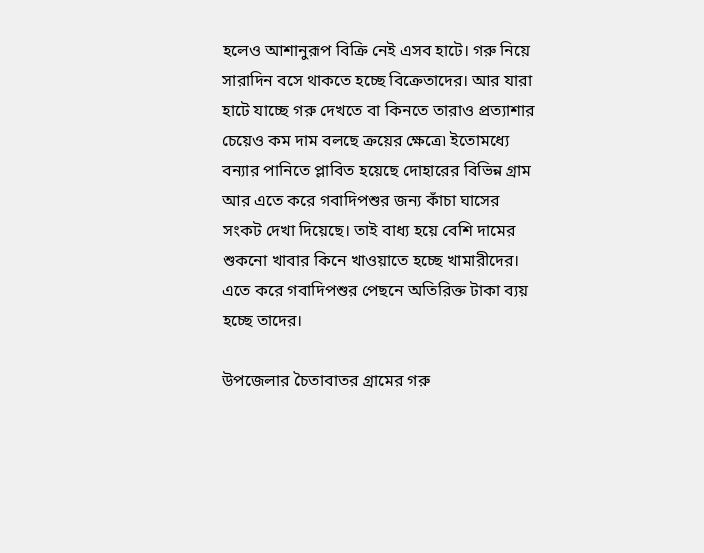হলেও আশানুরূপ বিক্রি নেই এসব হাটে। গরু নিয়ে সারাদিন বসে থাকতে হচ্ছে বিক্রেতাদের। আর যারা হাটে যাচ্ছে গরু দেখতে বা কিনতে তারাও প্রত্যাশার চেয়েও কম দাম বলছে ক্রয়ের ক্ষেত্রে৷ ইতোমধ্যে বন্যার পানিতে প্লাবিত হয়েছে দোহারের বিভিন্ন গ্রাম আর এতে করে গবাদিপশুর জন্য কাঁচা ঘাসের সংকট দেখা দিয়েছে। তাই বাধ্য হয়ে বেশি দামের শুকনো খাবার কিনে খাওয়াতে হচ্ছে খামারীদের। এতে করে গবাদিপশুর পেছনে অতিরিক্ত টাকা ব্যয় হচ্ছে তাদের।

উপজেলার চৈতাবাতর গ্রামের গরু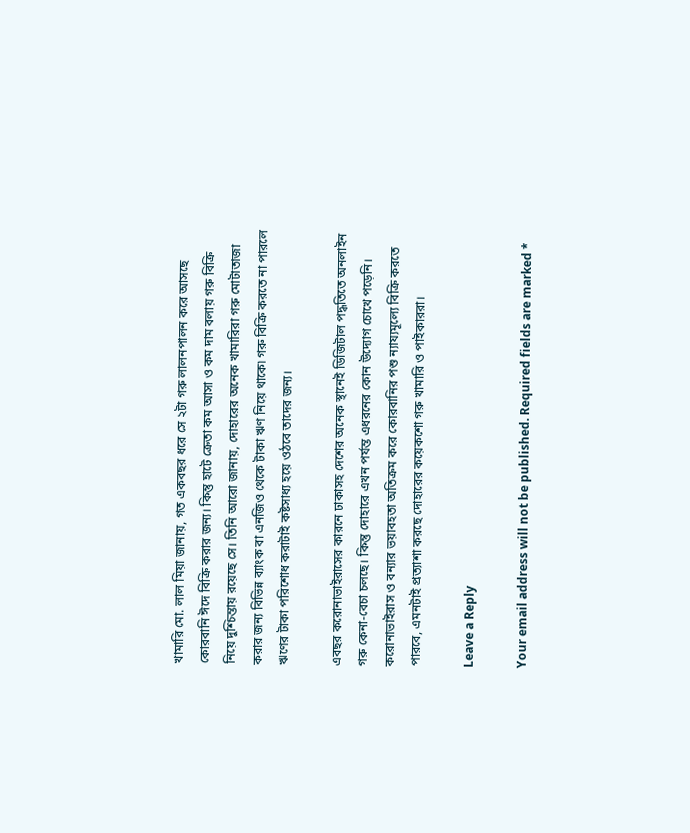খামারি মো. লাল মিয়া জানায়, গত একবছর ধরে সে ২টা গরু লালনপালন করে আসছে কোরবানি ঈদে বিক্রি করার জন্য। কিন্তু হাটে ক্রেতা কম আসা ও কম দাম বলায় গরু বিক্রি নিয়ে দুশ্চিন্তায় রয়েছে সে। তিনি আরো জানায়, দোহারের অনেক খামারিরা গরু মোটাতাজা করার জন্য বিভিন্ন ব্যাংক বা এনজিও থেকে টাকা ঋণ নিয়ে থাকে৷ গরু বিক্রি করতে না পারলে ঋণের টাকা পরিশোধ করাটাই কষ্টসাধ্য হয়ে ওঠবে তাদের জন্য।

এবছর করোনাভাইরাসের কারনে ঢাকাসহ দেশের অনেক স্থানেই ডিজিটাল পদ্ধতিতে অনলাইন গরু কেনা-বেচা চলছে। কিন্তু দোহারে এখন পর্যন্ত এধরনের কোন উদ্যোগ চোখে পড়েনি। করোনাভাইরাস ও বন্যার ভয়াবহতা অতিক্রম করে কোরবানির পশু ন্যায্যমূল্যে বিক্রি করতে পারবে, এমনটাই প্রত্যাশা করছে দোহারের কয়েকশো গরু খামারি ও পাইকাররা।

Leave a Reply

Your email address will not be published. Required fields are marked *